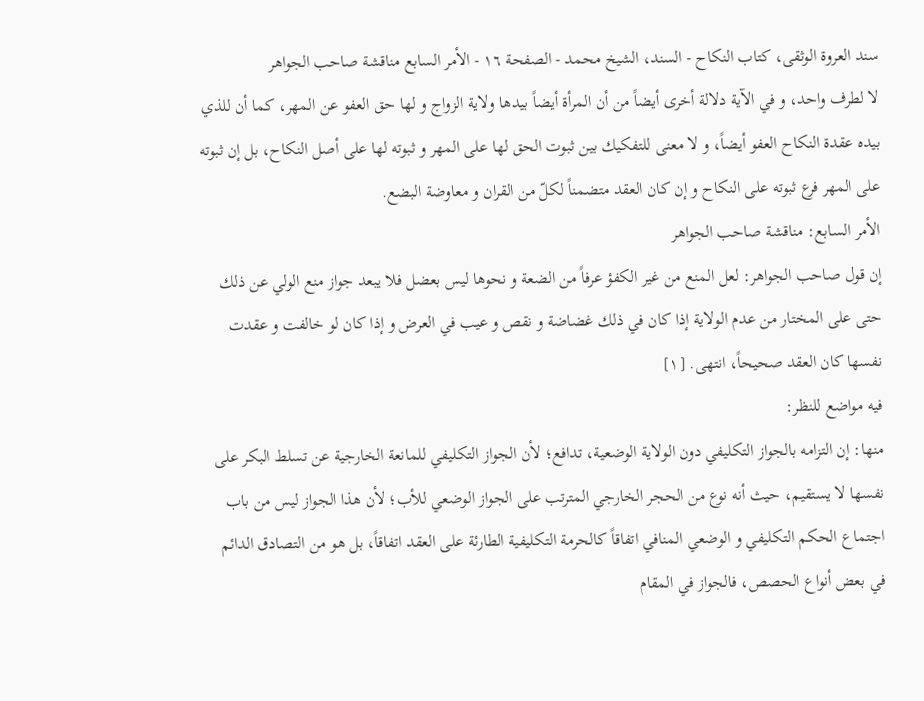سند العروة الوثقى، كتاب النكاح - السند، الشيخ محمد - الصفحة ١٦ - الأمر السابع مناقشة صاحب الجواهر
لا لطرف واحد، و في الآية دلالة أخرى أيضاً من أن المرأة أيضاً بيدها ولاية الزواج و لها حق العفو عن المهر، كما أن للذي بيده عقدة النكاح العفو أيضاً، و لا معنى للتفكيك بين ثبوت الحق لها على المهر و ثبوته لها على أصل النكاح، بل إن ثبوته على المهر فرع ثبوته على النكاح و إن كان العقد متضمناً لكلّ من القران و معاوضة البضع.
الأمر السابع: مناقشة صاحب الجواهر
إن قول صاحب الجواهر: لعل المنع من غير الكفؤ عرفاً من الضعة و نحوها ليس بعضل فلا يبعد جواز منع الولي عن ذلك حتى على المختار من عدم الولاية إذا كان في ذلك غضاضة و نقص و عيب في العرض و إذا كان لو خالفت و عقدت نفسها كان العقد صحيحاً، انتهى. [١]
فيه مواضع للنظر:
منها: إن التزامه بالجواز التكليفي دون الولاية الوضعية، تدافع؛ لأن الجواز التكليفي للمانعة الخارجية عن تسلط البكر على نفسها لا يستقيم، حيث أنه نوع من الحجر الخارجي المترتب على الجواز الوضعي للأب؛ لأن هذا الجواز ليس من باب اجتماع الحكم التكليفي و الوضعي المنافي اتفاقاً كالحرمة التكليفية الطارئة على العقد اتفاقاً، بل هو من التصادق الدائم في بعض أنواع الحصص، فالجواز في المقام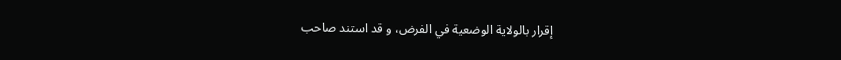إقرار بالولاية الوضعية في الفرض، و قد استند صاحب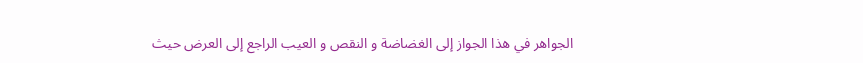الجواهر في هذا الجواز إلى الغضاضة و النقص و العيب الراجع إلى العرض حيث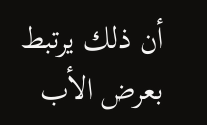أن ذلك يرتبط بعرض الأب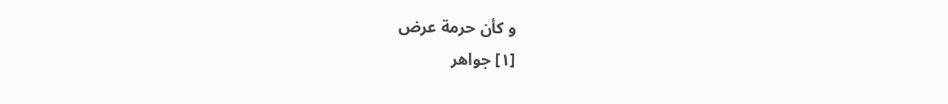و كأن حرمة عرض
[١] جواهر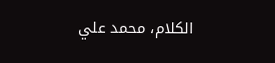الكلام، محمد علي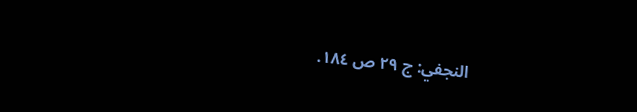النجفي: ج ٢٩ ص ١٨٤.